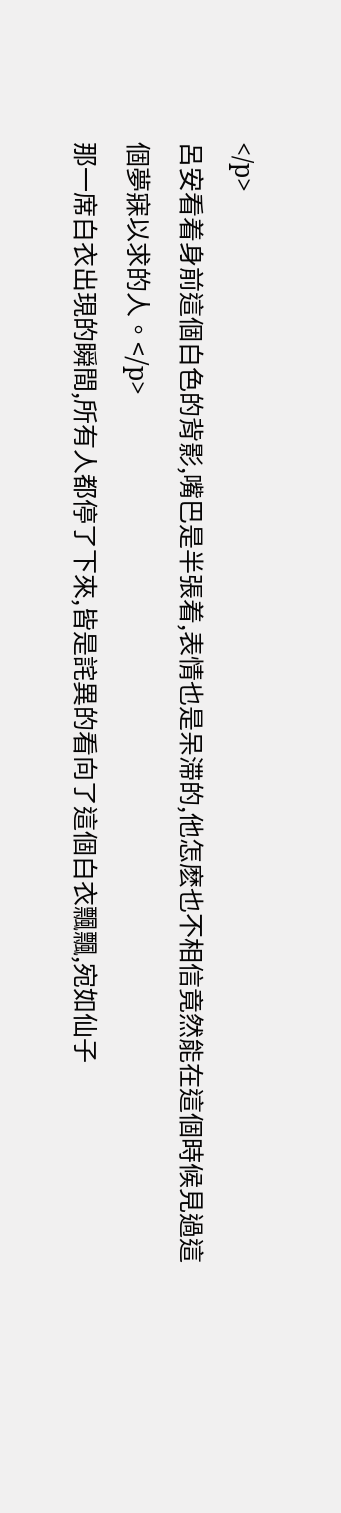</p>
呂安看着身前這個白色的背影,嘴巴是半張着,表情也是呆滞的,他怎麽也不相信竟然能在這個時候見過這個夢寐以求的人。</p>
那一席白衣出現的瞬間,所有人都停了下來,皆是詫異的看向了這個白衣飄飄,宛如仙子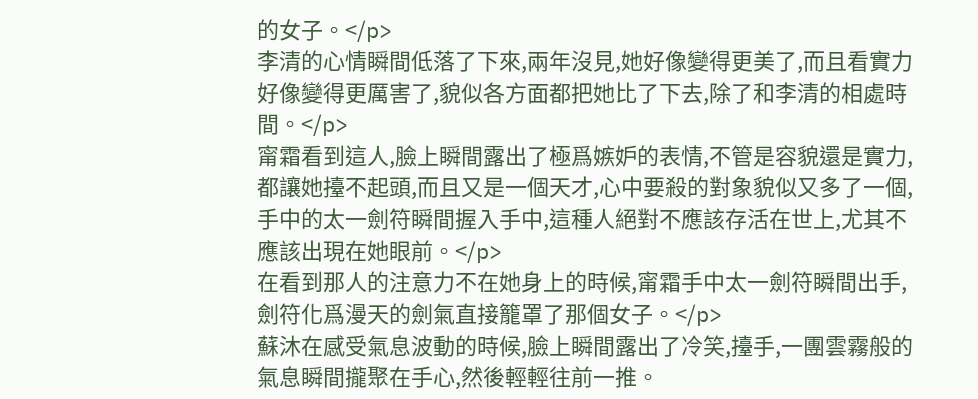的女子。</p>
李清的心情瞬間低落了下來,兩年沒見,她好像變得更美了,而且看實力好像變得更厲害了,貌似各方面都把她比了下去,除了和李清的相處時間。</p>
甯霜看到這人,臉上瞬間露出了極爲嫉妒的表情,不管是容貌還是實力,都讓她擡不起頭,而且又是一個天才,心中要殺的對象貌似又多了一個,手中的太一劍符瞬間握入手中,這種人絕對不應該存活在世上,尤其不應該出現在她眼前。</p>
在看到那人的注意力不在她身上的時候,甯霜手中太一劍符瞬間出手,劍符化爲漫天的劍氣直接籠罩了那個女子。</p>
蘇沐在感受氣息波動的時候,臉上瞬間露出了冷笑,擡手,一團雲霧般的氣息瞬間攏聚在手心,然後輕輕往前一推。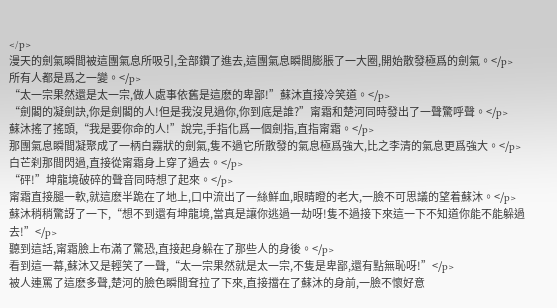</p>
漫天的劍氣瞬間被這團氣息所吸引,全部鑽了進去,這團氣息瞬間膨脹了一大圈,開始散發極爲的劍氣。</p>
所有人都是爲之一變。</p>
“太一宗果然還是太一宗,做人處事依舊是這麽的卑鄙!”蘇沐直接冷笑道。</p>
“劍閣的凝劍訣,你是劍閣的人!但是我沒見過你,你到底是誰?”甯霜和楚河同時發出了一聲驚呼聲。</p>
蘇沐搖了搖頭,“我是要你命的人!”說完,手指化爲一個劍指,直指甯霜。</p>
那團氣息瞬間凝聚成了一柄白霧狀的劍氣,隻不過它所散發的氣息極爲強大,比之李清的氣息更爲強大。</p>
白芒刹那間閃過,直接從甯霜身上穿了過去。</p>
“砰!”坤龍境破碎的聲音同時想了起來。</p>
甯霜直接腿一軟,就這麽半跪在了地上,口中流出了一絲鮮血,眼睛瞪的老大,一臉不可思議的望着蘇沐。</p>
蘇沐稍稍驚訝了一下,“想不到還有坤龍境,當真是讓你逃過一劫呀!隻不過接下來這一下不知道你能不能躲過去!”</p>
聽到這話,甯霜臉上布滿了驚恐,直接起身躲在了那些人的身後。</p>
看到這一幕,蘇沐又是輕笑了一聲,“太一宗果然就是太一宗,不隻是卑鄙,還有點無恥呀!”</p>
被人連罵了這麽多聲,楚河的臉色瞬間耷拉了下來,直接擋在了蘇沐的身前,一臉不懷好意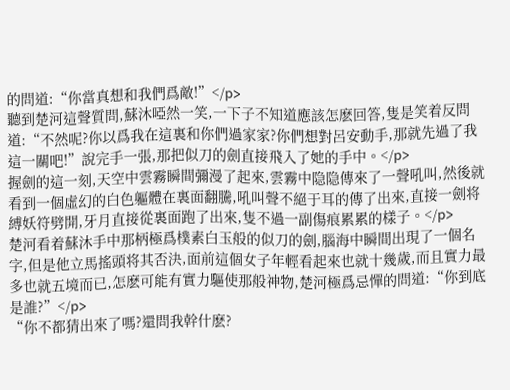的問道:“你當真想和我們爲敵!”</p>
聽到楚河這聲質問,蘇沐啞然一笑,一下子不知道應該怎麽回答,隻是笑着反問道:“不然呢?你以爲我在這裏和你們過家家?你們想對呂安動手,那就先過了我這一關吧!”說完手一張,那把似刀的劍直接飛入了她的手中。</p>
握劍的這一刻,天空中雲霧瞬間彌漫了起來,雲霧中隐隐傳來了一聲吼叫,然後就看到一個虛幻的白色軀體在裏面翻騰,吼叫聲不絕于耳的傳了出來,直接一劍将縛妖符劈開,牙月直接從裏面跑了出來,隻不過一副傷痕累累的樣子。</p>
楚河看着蘇沐手中那柄極爲樸素白玉般的似刀的劍,腦海中瞬間出現了一個名字,但是他立馬搖頭将其否決,面前這個女子年輕看起來也就十幾歲,而且實力最多也就五境而已,怎麽可能有實力驅使那般神物,楚河極爲忌憚的問道:“你到底是誰?”</p>
“你不都猜出來了嗎?還問我幹什麽?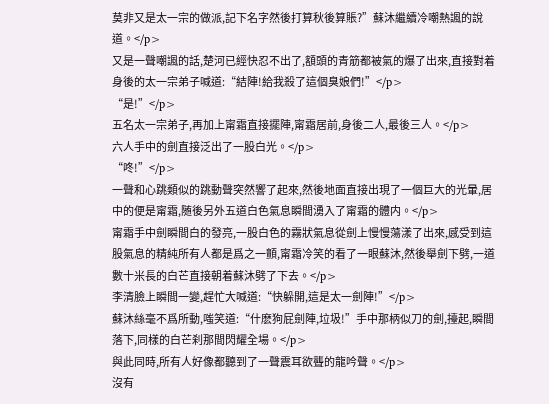莫非又是太一宗的做派,記下名字然後打算秋後算賬?”蘇沐繼續冷嘲熱諷的說道。</p>
又是一聲嘲諷的話,楚河已經快忍不出了,額頭的青筋都被氣的爆了出來,直接對着身後的太一宗弟子喊道:“結陣!給我殺了這個臭娘們!”</p>
“是!”</p>
五名太一宗弟子,再加上甯霜直接擺陣,甯霜居前,身後二人,最後三人。</p>
六人手中的劍直接泛出了一股白光。</p>
“咚!”</p>
一聲和心跳類似的跳動聲突然響了起來,然後地面直接出現了一個巨大的光暈,居中的便是甯霜,随後另外五道白色氣息瞬間湧入了甯霜的體内。</p>
甯霜手中劍瞬間白的發亮,一股白色的霧狀氣息從劍上慢慢蕩漾了出來,感受到這股氣息的精純所有人都是爲之一顫,甯霜冷笑的看了一眼蘇沐,然後舉劍下劈,一道數十米長的白芒直接朝着蘇沐劈了下去。</p>
李清臉上瞬間一變,趕忙大喊道:“快躲開,這是太一劍陣!”</p>
蘇沐絲毫不爲所動,嗤笑道:“什麽狗屁劍陣,垃圾!”手中那柄似刀的劍,擡起,瞬間落下,同樣的白芒刹那間閃耀全場。</p>
與此同時,所有人好像都聽到了一聲震耳欲聾的龍吟聲。</p>
沒有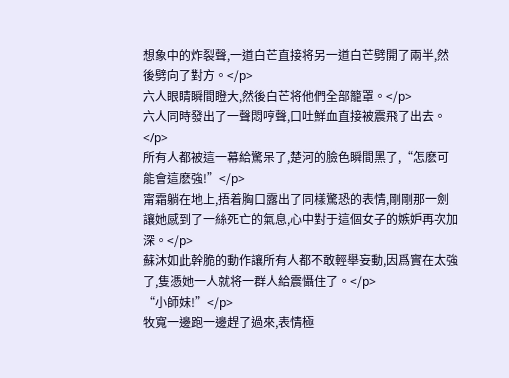想象中的炸裂聲,一道白芒直接将另一道白芒劈開了兩半,然後劈向了對方。</p>
六人眼睛瞬間瞪大,然後白芒将他們全部籠罩。</p>
六人同時發出了一聲悶哼聲,口吐鮮血直接被震飛了出去。</p>
所有人都被這一幕給驚呆了,楚河的臉色瞬間黑了,“怎麽可能會這麽強!”</p>
甯霜躺在地上,捂着胸口露出了同樣驚恐的表情,剛剛那一劍讓她感到了一絲死亡的氣息,心中對于這個女子的嫉妒再次加深。</p>
蘇沐如此幹脆的動作讓所有人都不敢輕舉妄動,因爲實在太強了,隻憑她一人就将一群人給震懾住了。</p>
“小師妹!”</p>
牧寬一邊跑一邊趕了過來,表情極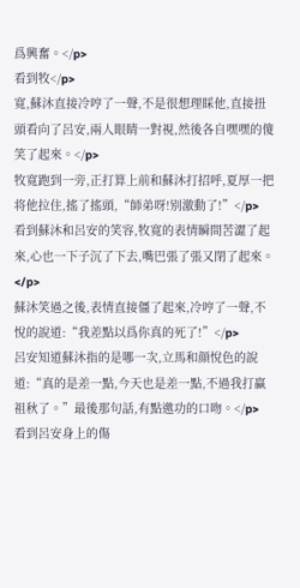爲興奮。</p>
看到牧</p>
寬,蘇沐直接冷哼了一聲,不是很想理睬他,直接扭頭看向了呂安,兩人眼睛一對視,然後各自嘿嘿的傻笑了起來。</p>
牧寬跑到一旁,正打算上前和蘇沐打招呼,夏厚一把将他拉住,搖了搖頭,“師弟呀!别激動了!”</p>
看到蘇沐和呂安的笑容,牧寬的表情瞬間苦澀了起來,心也一下子沉了下去,嘴巴張了張又閉了起來。</p>
蘇沐笑過之後,表情直接僵了起來,冷哼了一聲,不悅的說道:“我差點以爲你真的死了!”</p>
呂安知道蘇沐指的是哪一次,立馬和顔悅色的說道:“真的是差一點,今天也是差一點,不過我打赢祖秋了。”最後那句話,有點邀功的口吻。</p>
看到呂安身上的傷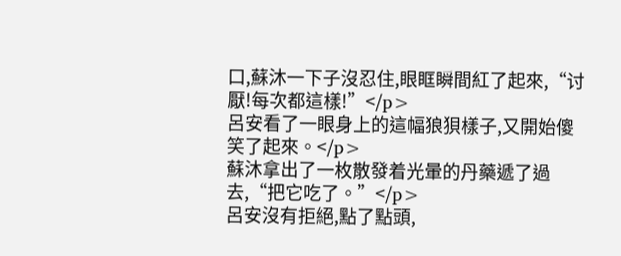口,蘇沐一下子沒忍住,眼眶瞬間紅了起來,“讨厭!每次都這樣!”</p>
呂安看了一眼身上的這幅狼狽樣子,又開始傻笑了起來。</p>
蘇沐拿出了一枚散發着光暈的丹藥遞了過去,“把它吃了。”</p>
呂安沒有拒絕,點了點頭,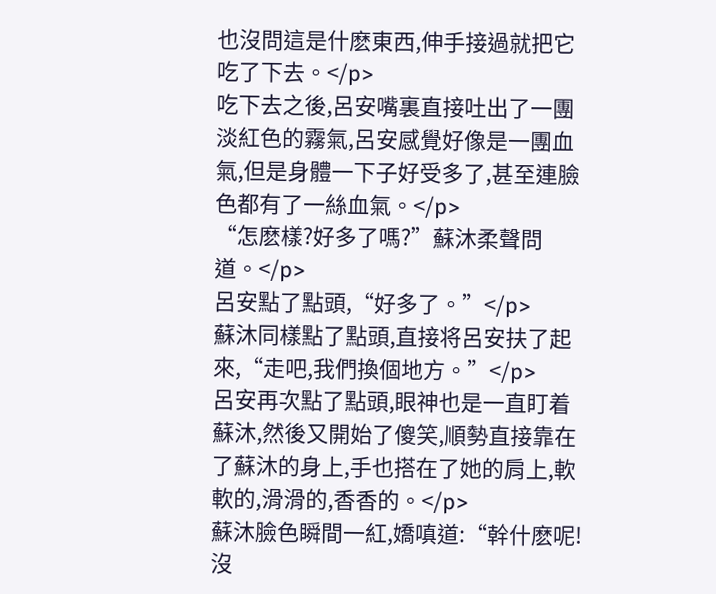也沒問這是什麽東西,伸手接過就把它吃了下去。</p>
吃下去之後,呂安嘴裏直接吐出了一團淡紅色的霧氣,呂安感覺好像是一團血氣,但是身體一下子好受多了,甚至連臉色都有了一絲血氣。</p>
“怎麽樣?好多了嗎?”蘇沐柔聲問道。</p>
呂安點了點頭,“好多了。”</p>
蘇沐同樣點了點頭,直接将呂安扶了起來,“走吧,我們換個地方。”</p>
呂安再次點了點頭,眼神也是一直盯着蘇沐,然後又開始了傻笑,順勢直接靠在了蘇沐的身上,手也搭在了她的肩上,軟軟的,滑滑的,香香的。</p>
蘇沐臉色瞬間一紅,嬌嗔道:“幹什麽呢!沒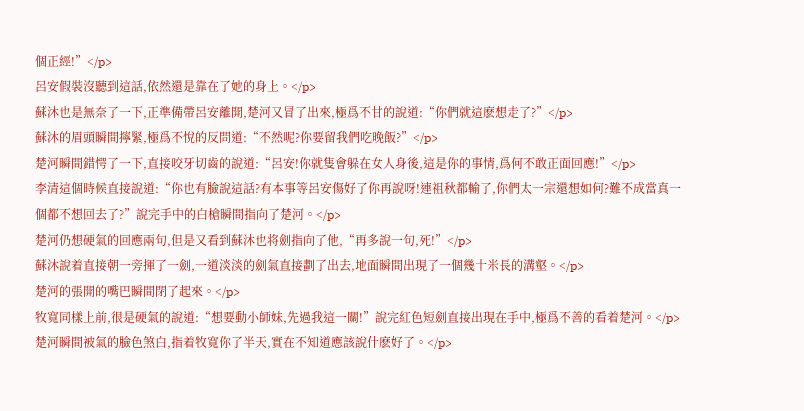個正經!”</p>
呂安假裝沒聽到這話,依然還是靠在了她的身上。</p>
蘇沐也是無奈了一下,正準備帶呂安離開,楚河又冒了出來,極爲不甘的說道:“你們就這麽想走了?”</p>
蘇沐的眉頭瞬間擰緊,極爲不悅的反問道:“不然呢?你要留我們吃晚飯?”</p>
楚河瞬間錯愕了一下,直接咬牙切齒的說道:“呂安!你就隻會躲在女人身後,這是你的事情,爲何不敢正面回應!”</p>
李清這個時候直接說道:“你也有臉說這話?有本事等呂安傷好了你再說呀!連祖秋都輸了,你們太一宗還想如何?難不成當真一個都不想回去了?”說完手中的白槍瞬間指向了楚河。</p>
楚河仍想硬氣的回應兩句,但是又看到蘇沐也将劍指向了他,“再多說一句,死!”</p>
蘇沐說着直接朝一旁揮了一劍,一道淡淡的劍氣直接劃了出去,地面瞬間出現了一個幾十米長的溝壑。</p>
楚河的張開的嘴巴瞬間閉了起來。</p>
牧寬同樣上前,很是硬氣的說道:“想要動小師妹,先過我這一關!”說完紅色短劍直接出現在手中,極爲不善的看着楚河。</p>
楚河瞬間被氣的臉色煞白,指着牧寬你了半天,實在不知道應該說什麽好了。</p>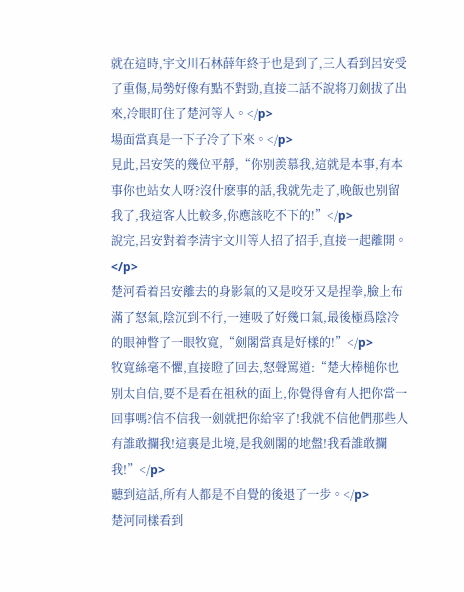就在這時,宇文川石林薛年終于也是到了,三人看到呂安受了重傷,局勢好像有點不對勁,直接二話不說将刀劍拔了出來,冷眼盯住了楚河等人。</p>
場面當真是一下子冷了下來。</p>
見此,呂安笑的幾位平靜,“你别羨慕我,這就是本事,有本事你也站女人呀?沒什麽事的話,我就先走了,晚飯也别留我了,我這客人比較多,你應該吃不下的!”</p>
說完,呂安對着李清宇文川等人招了招手,直接一起離開。</p>
楚河看着呂安離去的身影氣的又是咬牙又是捏拳,臉上布滿了怒氣,陰沉到不行,一連吸了好幾口氣,最後極爲陰冷的眼神瞥了一眼牧寬,“劍閣當真是好樣的!”</p>
牧寬絲毫不懼,直接瞪了回去,怒聲罵道:“楚大棒槌你也别太自信,要不是看在祖秋的面上,你覺得會有人把你當一回事嗎?信不信我一劍就把你給宰了!我就不信他們那些人有誰敢攔我!這裏是北境,是我劍閣的地盤!我看誰敢攔我!”</p>
聽到這話,所有人都是不自覺的後退了一步。</p>
楚河同樣看到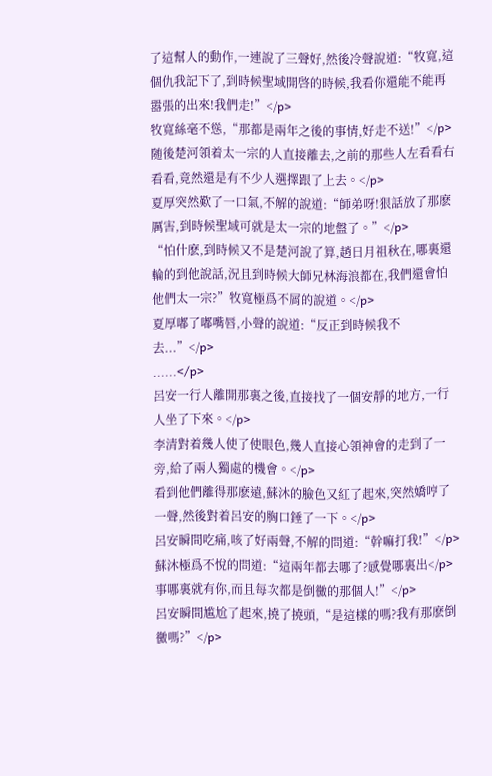了這幫人的動作,一連說了三聲好,然後冷聲說道:“牧寬,這個仇我記下了,到時候聖域開啓的時候,我看你還能不能再嚣張的出來!我們走!”</p>
牧寬絲毫不慫,“那都是兩年之後的事情,好走不送!”</p>
随後楚河領着太一宗的人直接離去,之前的那些人左看看右看看,竟然還是有不少人選擇跟了上去。</p>
夏厚突然歎了一口氣,不解的說道:“師弟呀!狠話放了那麽厲害,到時候聖域可就是太一宗的地盤了。”</p>
“怕什麽,到時候又不是楚河說了算,趙日月祖秋在,哪裏還輪的到他說話,況且到時候大師兄林海浪都在,我們還會怕他們太一宗?”牧寬極爲不屑的說道。</p>
夏厚嘟了嘟嘴唇,小聲的說道:“反正到時候我不去...”</p>
......</p>
呂安一行人離開那裏之後,直接找了一個安靜的地方,一行人坐了下來。</p>
李清對着幾人使了使眼色,幾人直接心領神會的走到了一旁,給了兩人獨處的機會。</p>
看到他們離得那麽遠,蘇沐的臉色又紅了起來,突然嬌哼了一聲,然後對着呂安的胸口錘了一下。</p>
呂安瞬間吃痛,咳了好兩聲,不解的問道:“幹嘛打我!”</p>
蘇沐極爲不悅的問道:“這兩年都去哪了?感覺哪裏出</p>
事哪裏就有你,而且每次都是倒黴的那個人!”</p>
呂安瞬間尴尬了起來,撓了撓頭,“是這樣的嗎?我有那麽倒黴嗎?”</p>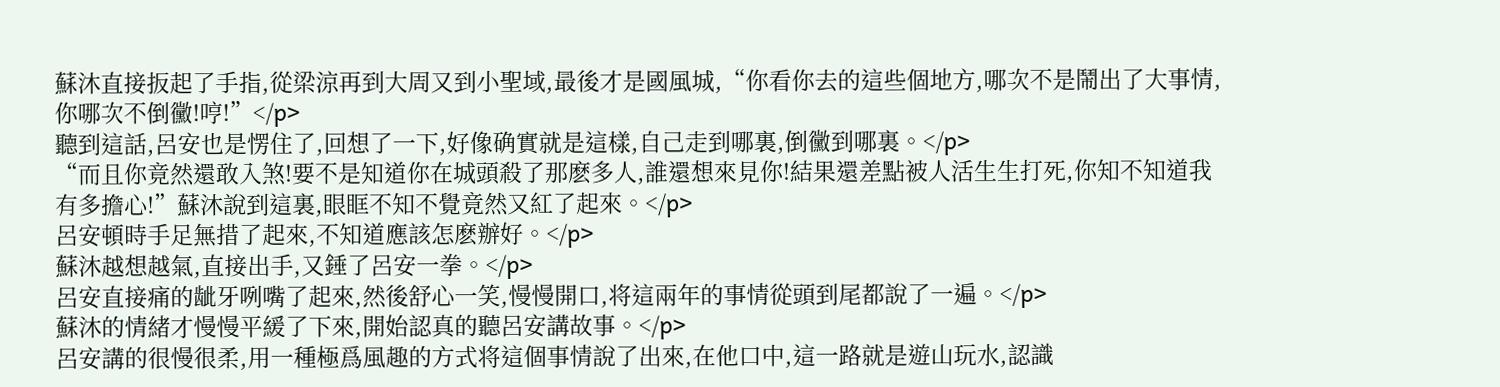蘇沐直接扳起了手指,從梁涼再到大周又到小聖域,最後才是國風城,“你看你去的這些個地方,哪次不是鬧出了大事情,你哪次不倒黴!哼!”</p>
聽到這話,呂安也是愣住了,回想了一下,好像确實就是這樣,自己走到哪裏,倒黴到哪裏。</p>
“而且你竟然還敢入煞!要不是知道你在城頭殺了那麽多人,誰還想來見你!結果還差點被人活生生打死,你知不知道我有多擔心!”蘇沐說到這裏,眼眶不知不覺竟然又紅了起來。</p>
呂安頓時手足無措了起來,不知道應該怎麽辦好。</p>
蘇沐越想越氣,直接出手,又錘了呂安一拳。</p>
呂安直接痛的龇牙咧嘴了起來,然後舒心一笑,慢慢開口,将這兩年的事情從頭到尾都說了一遍。</p>
蘇沐的情緒才慢慢平緩了下來,開始認真的聽呂安講故事。</p>
呂安講的很慢很柔,用一種極爲風趣的方式将這個事情說了出來,在他口中,這一路就是遊山玩水,認識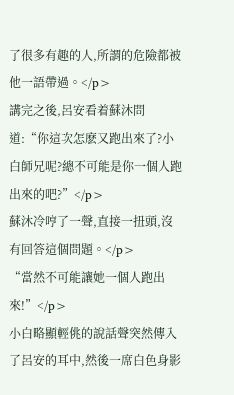了很多有趣的人,所謂的危險都被他一語帶過。</p>
講完之後,呂安看着蘇沐問道:“你這次怎麽又跑出來了?小白師兄呢?總不可能是你一個人跑出來的吧?”</p>
蘇沐冷哼了一聲,直接一扭頭,沒有回答這個問題。</p>
“當然不可能讓她一個人跑出來!”</p>
小白略顯輕佻的說話聲突然傳入了呂安的耳中,然後一席白色身影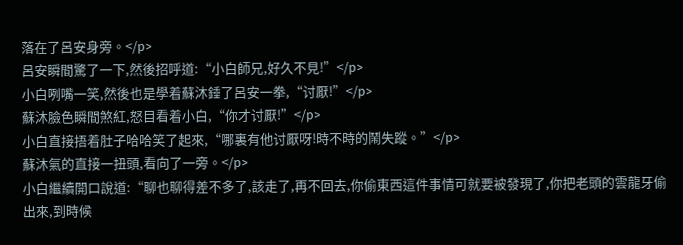落在了呂安身旁。</p>
呂安瞬間驚了一下,然後招呼道:“小白師兄,好久不見!”</p>
小白咧嘴一笑,然後也是學着蘇沐錘了呂安一拳,“讨厭!”</p>
蘇沐臉色瞬間煞紅,怒目看着小白,“你才讨厭!”</p>
小白直接捂着肚子哈哈笑了起來,“哪裏有他讨厭呀!時不時的鬧失蹤。”</p>
蘇沐氣的直接一扭頭,看向了一旁。</p>
小白繼續開口說道:“聊也聊得差不多了,該走了,再不回去,你偷東西這件事情可就要被發現了,你把老頭的雲龍牙偷出來,到時候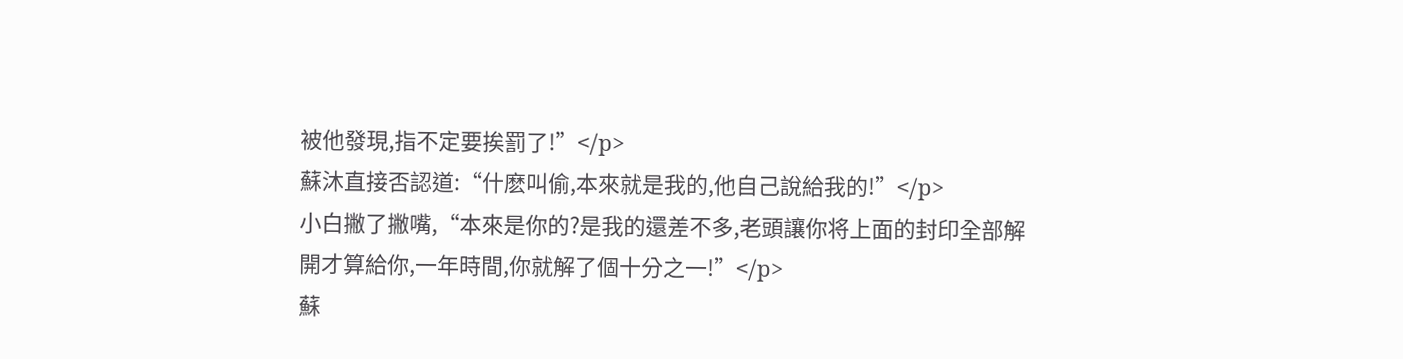被他發現,指不定要挨罰了!”</p>
蘇沐直接否認道:“什麽叫偷,本來就是我的,他自己說給我的!”</p>
小白撇了撇嘴,“本來是你的?是我的還差不多,老頭讓你将上面的封印全部解開才算給你,一年時間,你就解了個十分之一!”</p>
蘇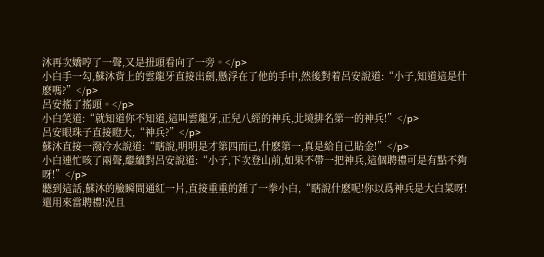沐再次嬌哼了一聲,又是扭頭看向了一旁。</p>
小白手一勾,蘇沐背上的雲龍牙直接出劍,懸浮在了他的手中,然後對着呂安說道:“小子,知道這是什麽嗎?”</p>
呂安搖了搖頭。</p>
小白笑道:“就知道你不知道,這叫雲龍牙,正兒八經的神兵,北境排名第一的神兵!”</p>
呂安眼珠子直接瞪大,“神兵?”</p>
蘇沐直接一潑冷水說道:“瞎說,明明是才第四而已,什麽第一,真是給自己貼金!”</p>
小白連忙咳了兩聲,繼續對呂安說道:“小子,下次登山前,如果不帶一把神兵,這個聘禮可是有點不夠呀!”</p>
聽到這話,蘇沐的臉瞬間通紅一片,直接重重的錘了一拳小白,“瞎說什麽呢!你以爲神兵是大白菜呀!還用來當聘禮!況且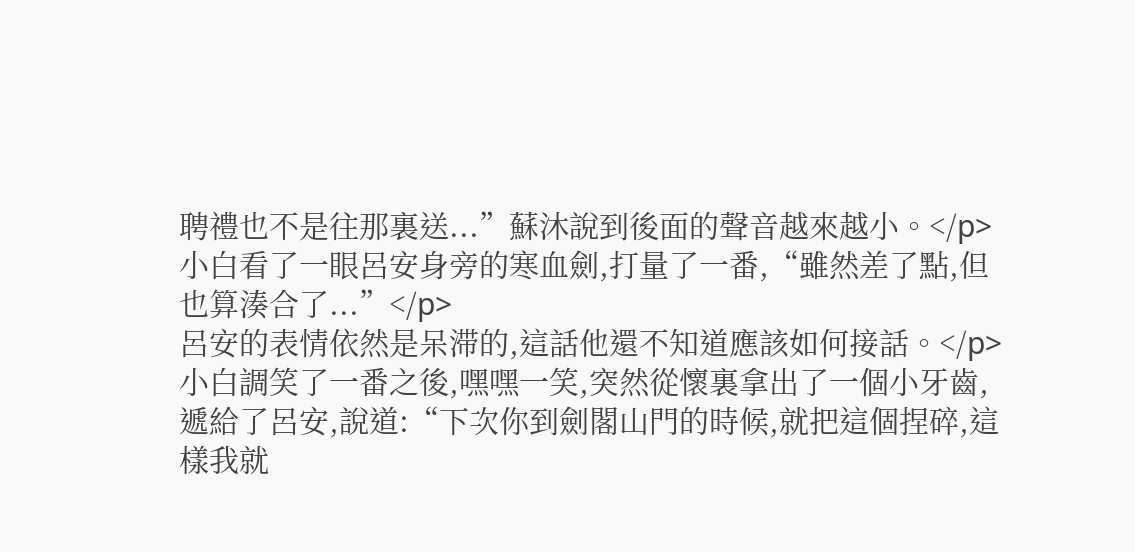聘禮也不是往那裏送...”蘇沐說到後面的聲音越來越小。</p>
小白看了一眼呂安身旁的寒血劍,打量了一番,“雖然差了點,但也算湊合了...”</p>
呂安的表情依然是呆滞的,這話他還不知道應該如何接話。</p>
小白調笑了一番之後,嘿嘿一笑,突然從懷裏拿出了一個小牙齒,遞給了呂安,說道:“下次你到劍閣山門的時候,就把這個捏碎,這樣我就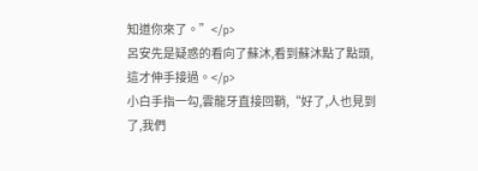知道你來了。”</p>
呂安先是疑惑的看向了蘇沐,看到蘇沐點了點頭,這才伸手接過。</p>
小白手指一勾,雲龍牙直接回鞘,“好了,人也見到了,我們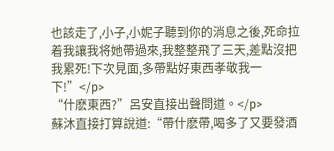也該走了,小子,小妮子聽到你的消息之後,死命拉着我讓我将她帶過來,我整整飛了三天,差點沒把我累死!下次見面,多帶點好東西孝敬我一下!”</p>
“什麽東西?”呂安直接出聲問道。</p>
蘇沐直接打算說道:“帶什麽帶,喝多了又要發酒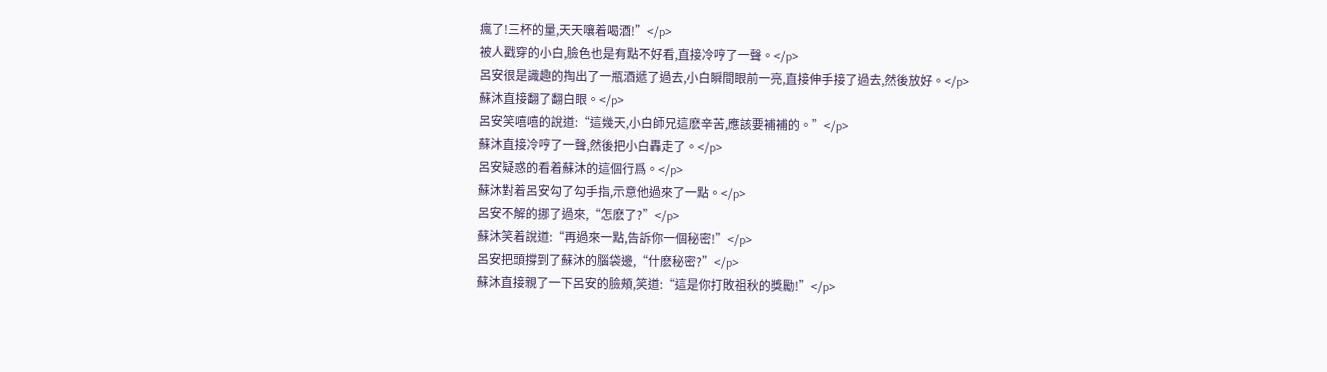瘋了!三杯的量,天天嚷着喝酒!”</p>
被人戳穿的小白,臉色也是有點不好看,直接冷哼了一聲。</p>
呂安很是識趣的掏出了一瓶酒遞了過去,小白瞬間眼前一亮,直接伸手接了過去,然後放好。</p>
蘇沐直接翻了翻白眼。</p>
呂安笑嘻嘻的說道:“這幾天,小白師兄這麽辛苦,應該要補補的。”</p>
蘇沐直接冷哼了一聲,然後把小白轟走了。</p>
呂安疑惑的看着蘇沐的這個行爲。</p>
蘇沐對着呂安勾了勾手指,示意他過來了一點。</p>
呂安不解的挪了過來,“怎麽了?”</p>
蘇沐笑着說道:“再過來一點,告訴你一個秘密!”</p>
呂安把頭撐到了蘇沐的腦袋邊,“什麽秘密?”</p>
蘇沐直接親了一下呂安的臉頰,笑道:“這是你打敗祖秋的獎勵!”</p>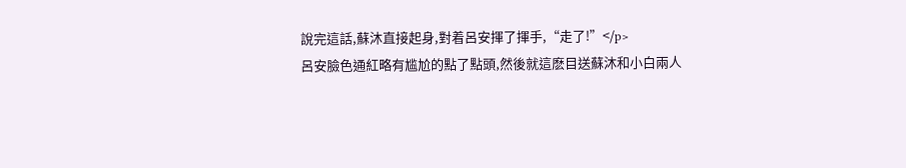說完這話,蘇沐直接起身,對着呂安揮了揮手,“走了!”</p>
呂安臉色通紅略有尴尬的點了點頭,然後就這麽目送蘇沐和小白兩人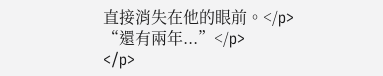直接消失在他的眼前。</p>
“還有兩年...”</p>
</p>